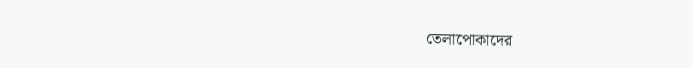তেলাপোকাদের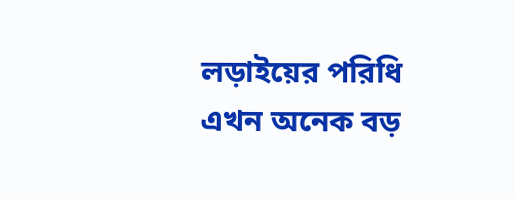লড়াইয়ের পরিধি এখন অনেক বড়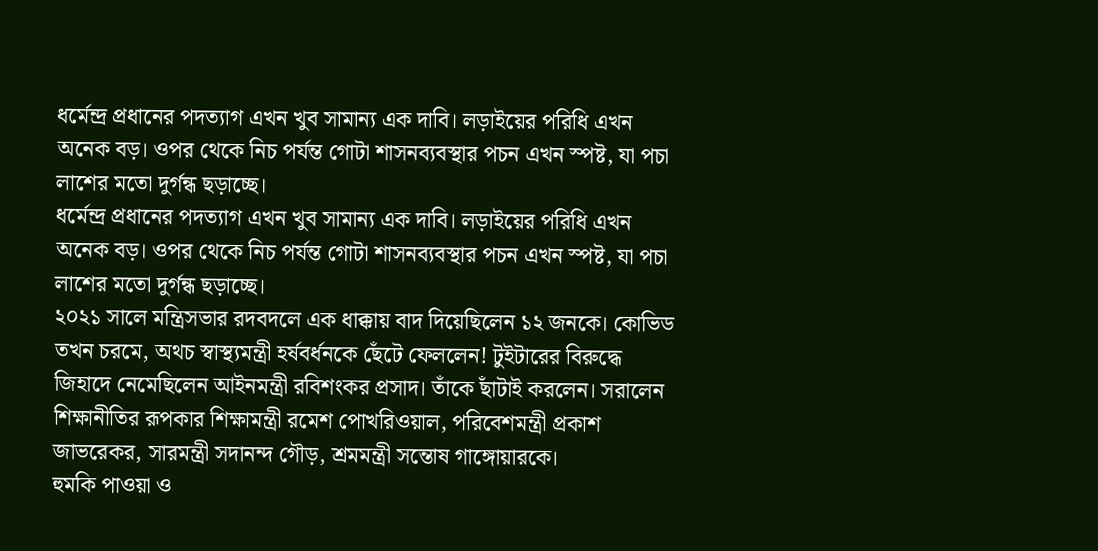ধর্মেন্দ্র প্রধানের পদত্যাগ এখন খুব সামান্য এক দাবি। লড়াইয়ের পরিধি এখন অনেক বড়। ওপর থেকে নিচ পর্যন্ত গোটা শাসনব্যবস্থার পচন এখন স্পষ্ট, যা পচা লাশের মতো দুর্গন্ধ ছড়াচ্ছে।
ধর্মেন্দ্র প্রধানের পদত্যাগ এখন খুব সামান্য এক দাবি। লড়াইয়ের পরিধি এখন অনেক বড়। ওপর থেকে নিচ পর্যন্ত গোটা শাসনব্যবস্থার পচন এখন স্পষ্ট, যা পচা লাশের মতো দুর্গন্ধ ছড়াচ্ছে।
২০২১ সালে মন্ত্রিসভার রদবদলে এক ধাক্কায় বাদ দিয়েছিলেন ১২ জনকে। কোভিড তখন চরমে, অথচ স্বাস্থ্যমন্ত্রী হর্ষবর্ধনকে ছেঁটে ফেললেন! টুইটারের বিরুদ্ধে জিহাদে নেমেছিলেন আইনমন্ত্রী রবিশংকর প্রসাদ। তাঁকে ছাঁটাই করলেন। সরালেন শিক্ষানীতির রূপকার শিক্ষামন্ত্রী রমেশ পোখরিওয়াল, পরিবেশমন্ত্রী প্রকাশ জাভরেকর, সারমন্ত্রী সদানন্দ গৌড়, শ্রমমন্ত্রী সন্তোষ গাঙ্গোয়ারকে।
হুমকি পাওয়া ও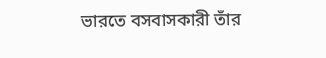ভারতে বসবাসকারী তাঁর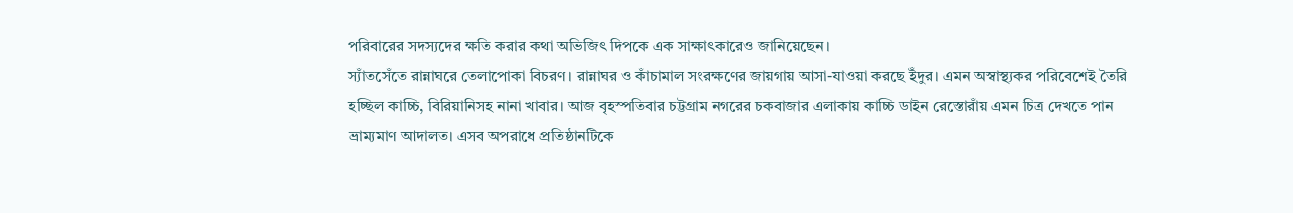পরিবারের সদস্যদের ক্ষতি করার কথা অভিজিৎ দিপকে এক সাক্ষাৎকারেও জানিয়েছেন।
স্যাঁতসেঁতে রান্নাঘরে তেলাপোকা বিচরণ। রান্নাঘর ও কাঁচামাল সংরক্ষণের জায়গায় আসা-যাওয়া করছে ইঁদুর। এমন অস্বাস্থ্যকর পরিবেশেই তৈরি হচ্ছিল কাচ্চি, বিরিয়ানিসহ নানা খাবার। আজ বৃহস্পতিবার চট্টগ্রাম নগরের চকবাজার এলাকায় কাচ্চি ডাইন রেস্তোরাঁয় এমন চিত্র দেখতে পান ভ্রাম্যমাণ আদালত। এসব অপরাধে প্রতিষ্ঠানটিকে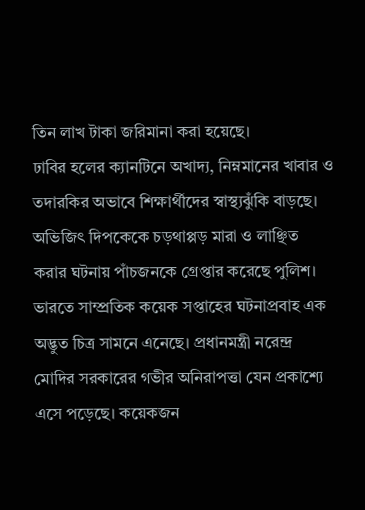তিন লাখ টাকা জরিমানা করা হয়েছে।
ঢাবির হলের ক্যানটিনে অখাদ্য, নিম্নমানের খাবার ও তদারকির অভাবে শিক্ষার্থীদের স্বাস্থ্যঝুঁকি বাড়ছে।
অভিজিৎ দিপকেকে চড়থাপ্পড় মারা ও লাঞ্ছিত করার ঘটনায় পাঁচজনকে গ্রেপ্তার করেছে পুলিশ।
ভারতে সাম্প্রতিক কয়েক সপ্তাহের ঘটনাপ্রবাহ এক অদ্ভুত চিত্র সামনে এনেছে। প্রধানমন্ত্রী নরেন্দ্র মোদির সরকারের গভীর অনিরাপত্তা যেন প্রকাশ্যে এসে পড়েছে। কয়েকজন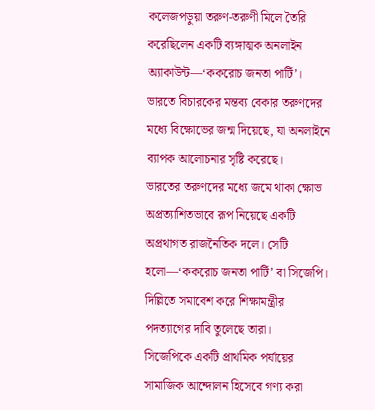কলেজপড়ুয়া তরুণ-তরুণী মিলে তৈরি করেছিলেন একটি ব্যঙ্গাত্মক অনলাইন অ্যাকাউন্ট—‘ককরোচ জনতা পার্টি’।
ভারতে বিচারকের মন্তব্য বেকার তরুণদের মধ্যে বিক্ষোভের জন্ম দিয়েছে, যা অনলাইনে ব্যাপক আলোচনার সৃষ্টি করেছে।
ভারতের তরুণদের মধ্যে জমে থাকা ক্ষোভ অপ্রত্যাশিতভাবে রূপ নিয়েছে একটি অপ্রথাগত রাজনৈতিক দলে। সেটি হলো—‘ককরোচ জনতা পার্টি’ বা সিজেপি। দিল্লিতে সমাবেশ করে শিক্ষামন্ত্রীর পদত্যাগের দাবি তুলেছে তারা।
সিজেপিকে একটি প্রাথমিক পর্যায়ের সামাজিক আন্দোলন হিসেবে গণ্য করা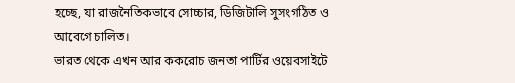হচ্ছে, যা রাজনৈতিকভাবে সোচ্চার, ডিজিটালি সুসংগঠিত ও আবেগে চালিত।
ভারত থেকে এখন আর ককরোচ জনতা পার্টির ওয়েবসাইটে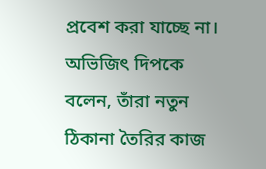প্রবেশ করা যাচ্ছে না। অভিজিৎ দিপকে বলেন, তাঁরা নতুন ঠিকানা তৈরির কাজ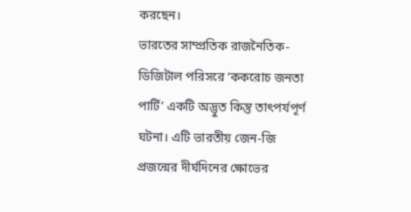করছেন।
ভারতের সাম্প্রতিক রাজনৈতিক-ডিজিটাল পরিসরে ‘ককরোচ জনতা পার্টি’ একটি অদ্ভুত কিন্তু তাৎপর্যপূর্ণ ঘটনা। এটি ভারতীয় জেন-জি প্রজন্মের দীর্ঘদিনের ক্ষোভের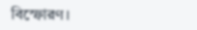বিস্ফোরণ।